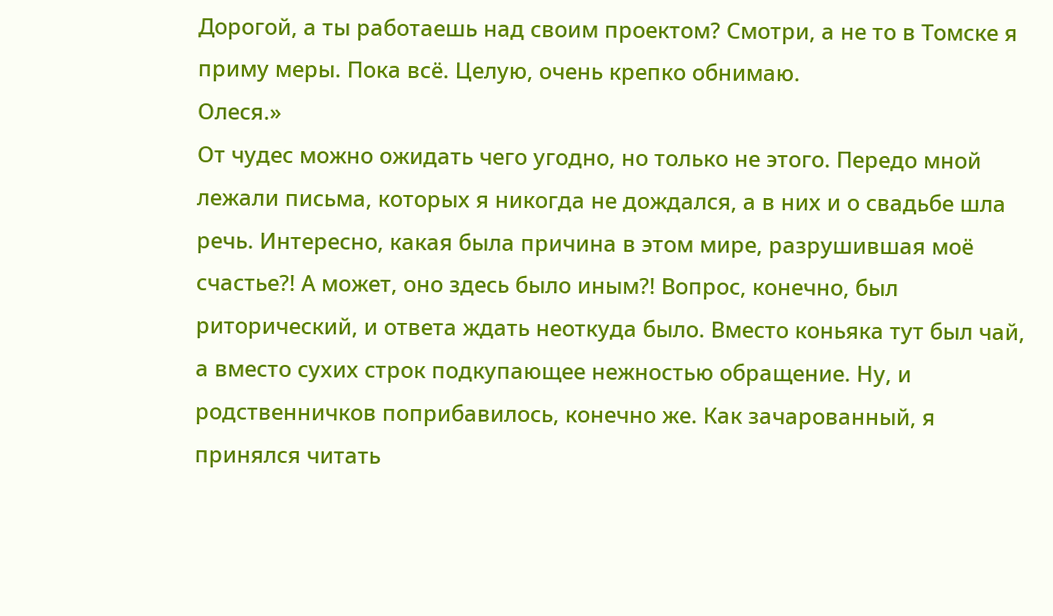Дорогой, а ты работаешь над своим проектом? Смотри, а не то в Томске я приму меры. Пока всё. Целую, очень крепко обнимаю.
Олеся.»
От чудес можно ожидать чего угодно, но только не этого. Передо мной лежали письма, которых я никогда не дождался, а в них и о свадьбе шла речь. Интересно, какая была причина в этом мире, разрушившая моё счастье?! А может, оно здесь было иным?! Вопрос, конечно, был риторический, и ответа ждать неоткуда было. Вместо коньяка тут был чай, а вместо сухих строк подкупающее нежностью обращение. Ну, и родственничков поприбавилось, конечно же. Как зачарованный, я принялся читать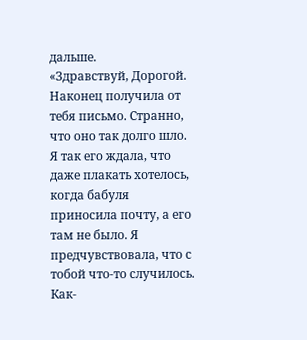дальше.
«Здравствуй, Дорогой.
Наконец получила от тебя письмо. Странно, что оно так долго шло. Я так его ждала, что даже плакать хотелось, когда бабуля приносила почту, а его там не было. Я предчувствовала, что с тобой что-то случилось. Как-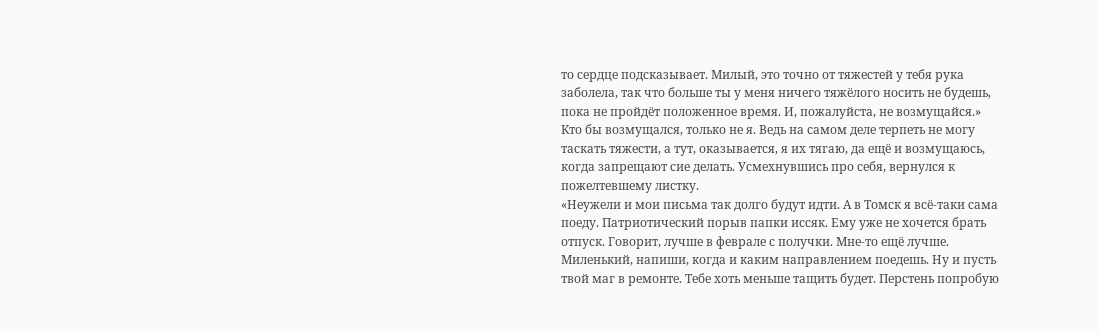то сердце подсказывает. Милый, это точно от тяжестей у тебя рука заболела, так что больше ты у меня ничего тяжёлого носить не будешь, пока не пройдёт положенное время. И, пожалуйста, не возмущайся.»
Кто бы возмущался, только не я. Ведь на самом деле терпеть не могу таскать тяжести, а тут, оказывается, я их тягаю, да ещё и возмущаюсь, когда запрещают сие делать. Усмехнувшись про себя, вернулся к пожелтевшему листку.
«Неужели и мои письма так долго будут идти. А в Томск я всё-таки сама поеду. Патриотический порыв папки иссяк. Ему уже не хочется брать отпуск. Говорит, лучше в феврале с получки. Мне-то ещё лучше. Миленький, напиши, когда и каким направлением поедешь. Ну и пусть твой маг в ремонте. Тебе хоть меньше тащить будет. Перстень попробую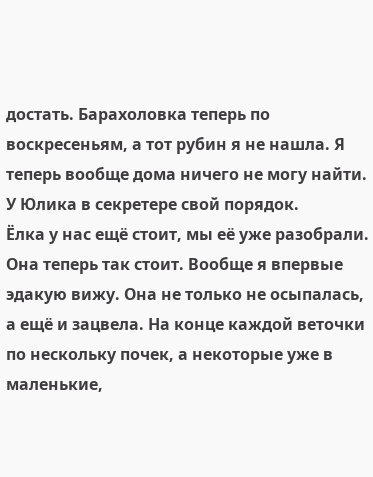достать. Барахоловка теперь по воскресеньям, а тот рубин я не нашла. Я теперь вообще дома ничего не могу найти. У Юлика в секретере свой порядок.
Ёлка у нас ещё стоит, мы её уже разобрали. Она теперь так стоит. Вообще я впервые эдакую вижу. Она не только не осыпалась, а ещё и зацвела. На конце каждой веточки по нескольку почек, а некоторые уже в маленькие,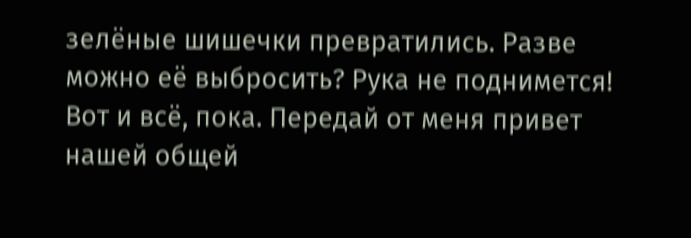зелёные шишечки превратились. Разве можно её выбросить? Рука не поднимется! Вот и всё, пока. Передай от меня привет нашей общей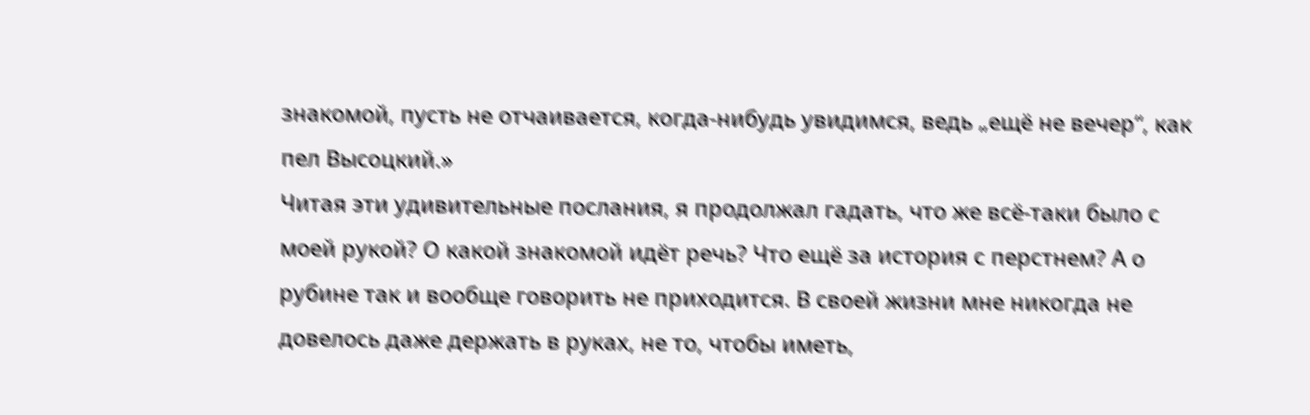знакомой, пусть не отчаивается, когда-нибудь увидимся, ведь „ещё не вечер“, как пел Высоцкий.»
Читая эти удивительные послания, я продолжал гадать, что же всё-таки было с моей рукой? О какой знакомой идёт речь? Что ещё за история с перстнем? А о рубине так и вообще говорить не приходится. В своей жизни мне никогда не довелось даже держать в руках, не то, чтобы иметь,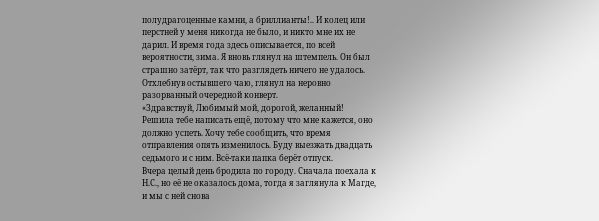полудрагоценные камни, а бриллианты!.. И колец или перстней у меня никогда не было, и никто мне их не дарил. И время года здесь описывается, по всей вероятности, зима. Я вновь глянул на штемпель. Он был страшно затёрт, так что разглядеть ничего не удалось. Отхлебнув остывшего чаю, глянул на неровно разорванный очередной конверт.
«Здравствуй, Любимый мой, дорогой, желанный!
Решила тебе написать ещё, потому что мне кажется, оно должно успеть. Хочу тебе сообщить, что время отправления опять изменилось. Буду выезжать двадцать седьмого и с ним. Всё-таки папка берёт отпуск.
Вчера целый день бродила по городу. Сначала поехала к Н.С., но её не оказалось дома, тогда я заглянула к Магде, и мы с ней снова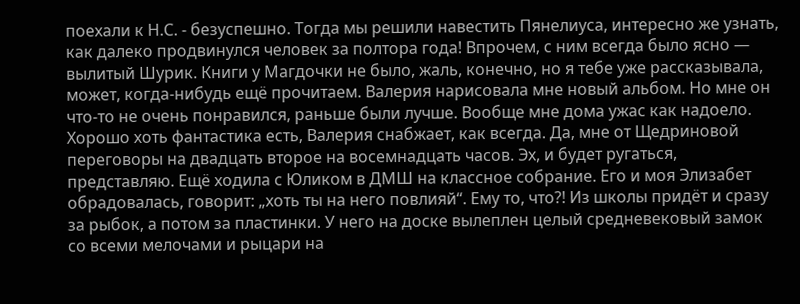поехали к Н.С. - безуспешно. Тогда мы решили навестить Пянелиуса, интересно же узнать, как далеко продвинулся человек за полтора года! Впрочем, с ним всегда было ясно — вылитый Шурик. Книги у Магдочки не было, жаль, конечно, но я тебе уже рассказывала, может, когда-нибудь ещё прочитаем. Валерия нарисовала мне новый альбом. Но мне он что-то не очень понравился, раньше были лучше. Вообще мне дома ужас как надоело. Хорошо хоть фантастика есть, Валерия снабжает, как всегда. Да, мне от Щедриновой переговоры на двадцать второе на восемнадцать часов. Эх, и будет ругаться, представляю. Ещё ходила с Юликом в ДМШ на классное собрание. Его и моя Элизабет обрадовалась, говорит: „хоть ты на него повлияй“. Ему то, что?! Из школы придёт и сразу за рыбок, а потом за пластинки. У него на доске вылеплен целый средневековый замок со всеми мелочами и рыцари на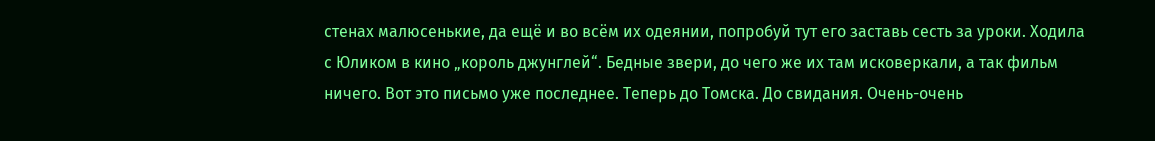стенах малюсенькие, да ещё и во всём их одеянии, попробуй тут его заставь сесть за уроки. Ходила с Юликом в кино „король джунглей“. Бедные звери, до чего же их там исковеркали, а так фильм ничего. Вот это письмо уже последнее. Теперь до Томска. До свидания. Очень-очень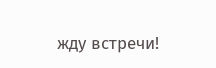жду встречи!